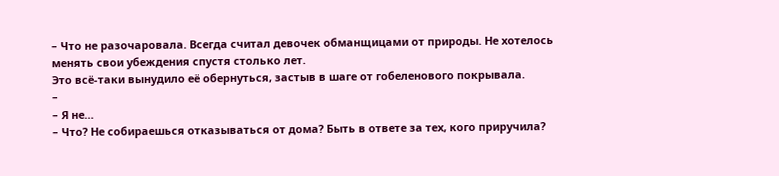– Что не разочаровала. Всегда считал девочек обманщицами от природы. Не хотелось менять свои убеждения спустя столько лет.
Это всё-таки вынудило её обернуться, застыв в шаге от гобеленового покрывала.
–
– Я не…
– Что? Не собираешься отказываться от дома? Быть в ответе за тех, кого приручила?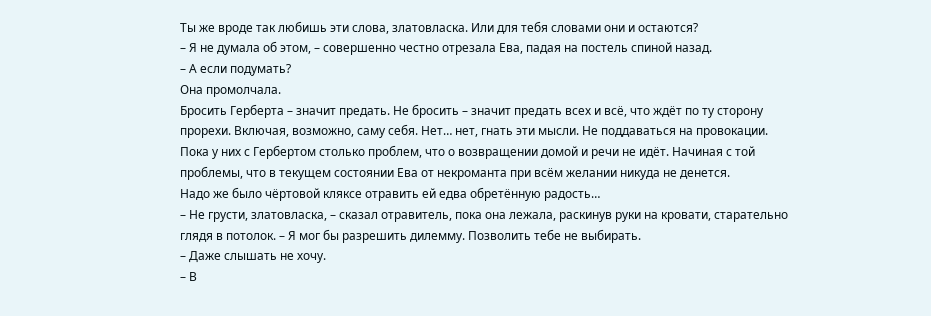Ты же вроде так любишь эти слова, златовласка. Или для тебя словами они и остаются?
– Я не думала об этом, – совершенно честно отрезала Ева, падая на постель спиной назад.
– А если подумать?
Она промолчала.
Бросить Герберта – значит предать. Не бросить – значит предать всех и всё, что ждёт по ту сторону прорехи. Включая, возможно, саму себя. Нет… нет, гнать эти мысли. Не поддаваться на провокации. Пока у них с Гербертом столько проблем, что о возвращении домой и речи не идёт. Начиная с той проблемы, что в текущем состоянии Ева от некроманта при всём желании никуда не денется.
Надо же было чёртовой кляксе отравить ей едва обретённую радость…
– Не грусти, златовласка, – сказал отравитель, пока она лежала, раскинув руки на кровати, старательно глядя в потолок. – Я мог бы разрешить дилемму. Позволить тебе не выбирать.
– Даже слышать не хочу.
– В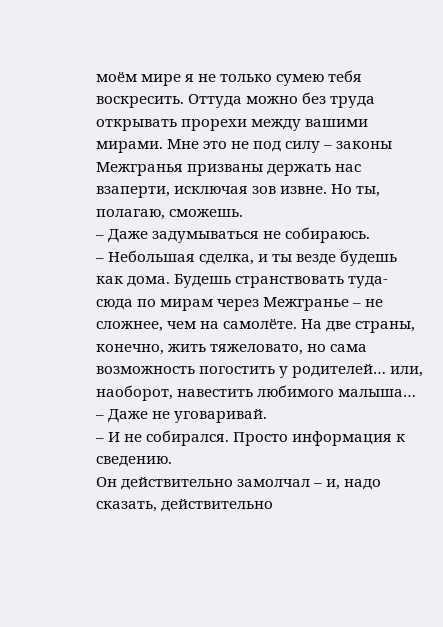моём мире я не только сумею тебя воскресить. Оттуда можно без труда открывать прорехи между вашими мирами. Мне это не под силу – законы Межгранья призваны держать нас взаперти, исключая зов извне. Но ты, полагаю, сможешь.
– Даже задумываться не собираюсь.
– Небольшая сделка, и ты везде будешь как дома. Будешь странствовать туда-сюда по мирам через Межгранье – не сложнее, чем на самолёте. На две страны, конечно, жить тяжеловато, но сама возможность погостить у родителей… или, наоборот, навестить любимого малыша…
– Даже не уговаривай.
– И не собирался. Просто информация к сведению.
Он действительно замолчал – и, надо сказать, действительно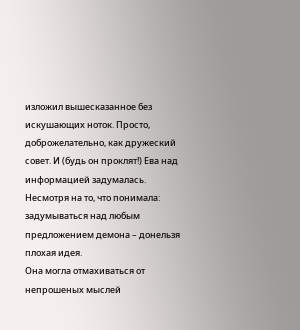изложил вышесказанное без искушающих ноток. Просто, доброжелательно, как дружеский совет. И (будь он проклят!) Ева над информацией задумалась. Несмотря на то, что понимала: задумываться над любым предложением демона – донельзя плохая идея.
Она могла отмахиваться от непрошеных мыслей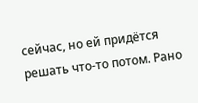сейчас, но ей придётся решать что-то потом. Рано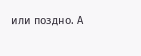или поздно. А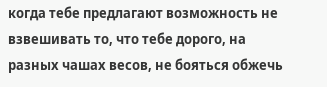когда тебе предлагают возможность не взвешивать то, что тебе дорого, на разных чашах весов, не бояться обжечь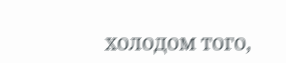холодом того,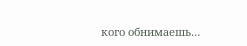кого обнимаешь…